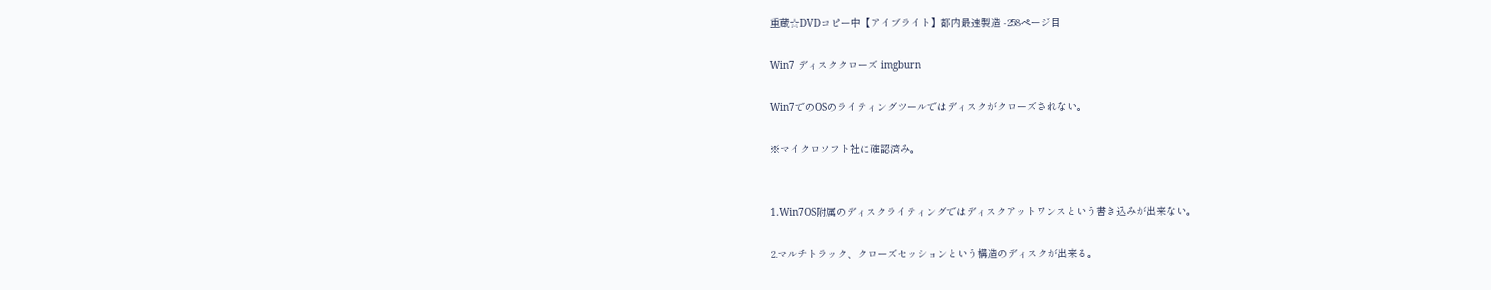重蔵☆DVDコピー中【アイブライト】都内最速製造 -258ページ目

Win7 ディスククローズ imgburn

Win7でのOSのライティングツールではディスクがクローズされない。

※マイクロソフト社に確認済み。


1.Win7OS附属のディスクライティングではディスクアットワンスという書き込みが出来ない。

2.マルチトラック、クローズセッションという構造のディスクが出来る。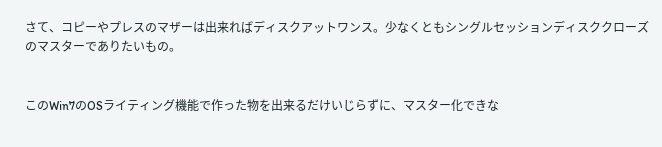さて、コピーやプレスのマザーは出来ればディスクアットワンス。少なくともシングルセッションディスククローズのマスターでありたいもの。


このWin7のOSライティング機能で作った物を出来るだけいじらずに、マスター化できな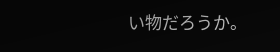い物だろうか。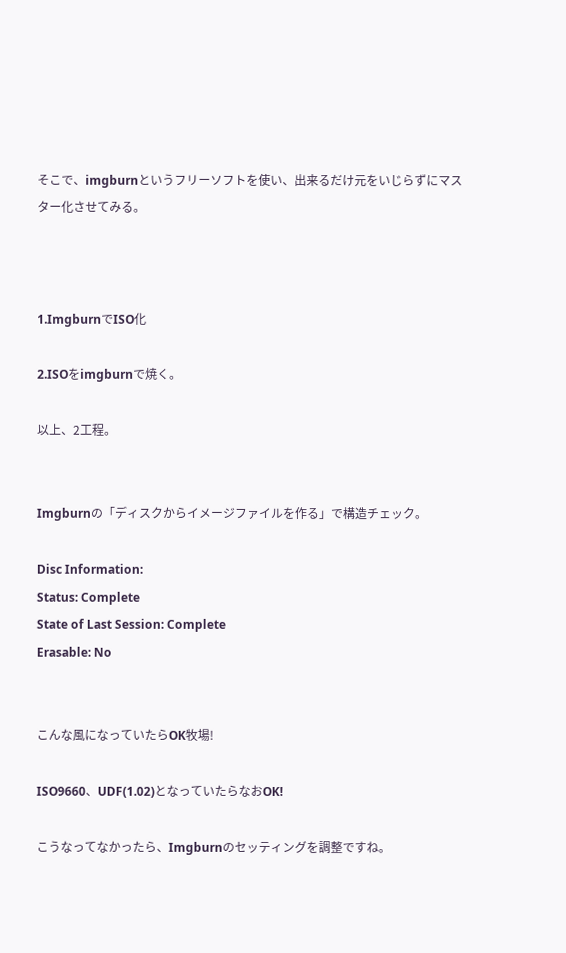そこで、imgburnというフリーソフトを使い、出来るだけ元をいじらずにマスター化させてみる。



1.ImgburnでISO化

2.ISOをimgburnで焼く。

以上、2工程。


Imgburnの「ディスクからイメージファイルを作る」で構造チェック。

Disc Information:
Status: Complete
State of Last Session: Complete
Erasable: No


こんな風になっていたらOK牧場!

ISO9660、UDF(1.02)となっていたらなおOK!

こうなってなかったら、Imgburnのセッティングを調整ですね。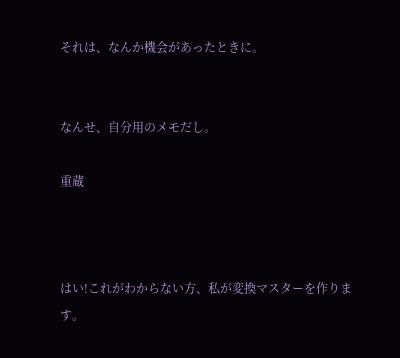それは、なんか機会があったときに。


なんせ、自分用のメモだし。

重蔵



はい!これがわからない方、私が変換マスターを作ります。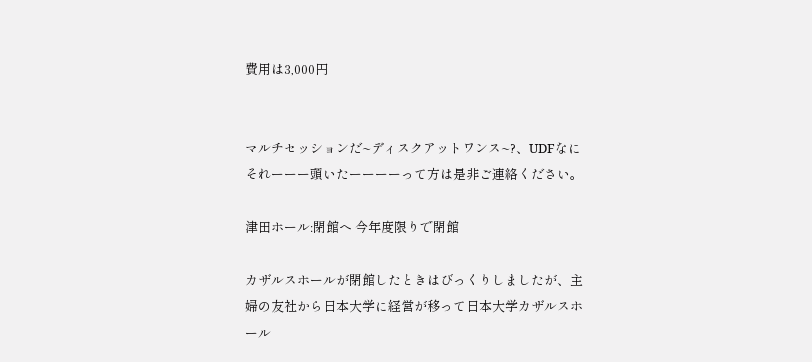費用は3,000円


マルチセッションだ~ディスクアットワンス~?、UDFなにそれーーー頭いたーーーーって方は是非ご連絡ください。

津田ホール:閉館へ 今年度限りで閉館

カザルスホールが閉館したときはびっくりしましたが、主婦の友社から日本大学に経営が移って日本大学カザルスホール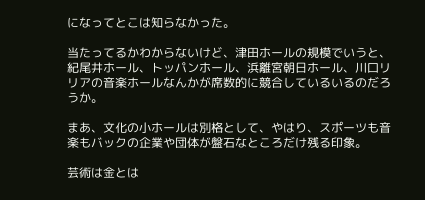になってとこは知らなかった。

当たってるかわからないけど、津田ホールの規模でいうと、紀尾井ホール、トッパンホール、浜離宮朝日ホール、川口リリアの音楽ホールなんかが席数的に競合しているいるのだろうか。

まあ、文化の小ホールは別格として、やはり、スポーツも音楽もバックの企業や団体が盤石なところだけ残る印象。

芸術は金とは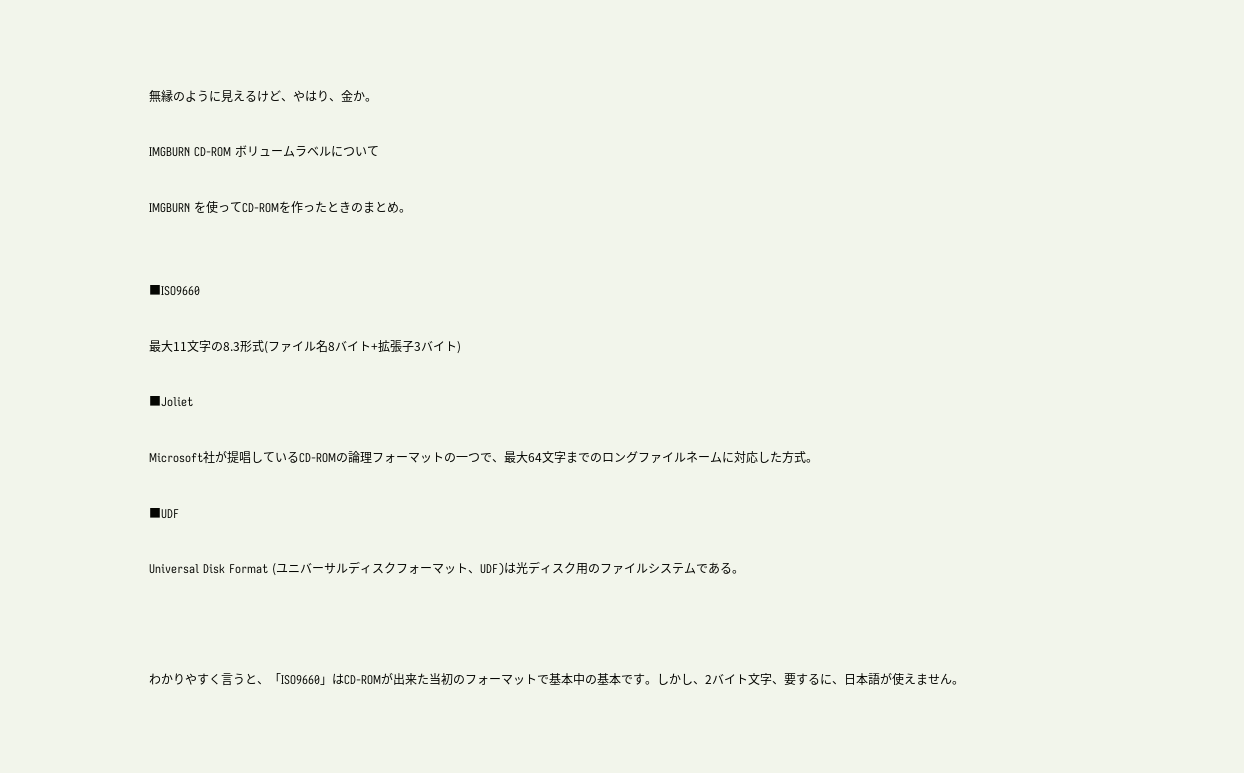無縁のように見えるけど、やはり、金か。

IMGBURN CD-ROM ボリュームラベルについて

IMGBURN を使ってCD-ROMを作ったときのまとめ。


■ISO9660

最大11文字の8.3形式(ファイル名8バイト+拡張子3バイト)

■Joliet

Microsoft社が提唱しているCD-ROMの論理フォーマットの一つで、最大64文字までのロングファイルネームに対応した方式。

■UDF

Universal Disk Format (ユニバーサルディスクフォーマット、UDF)は光ディスク用のファイルシステムである。



わかりやすく言うと、「ISO9660」はCD-ROMが出来た当初のフォーマットで基本中の基本です。しかし、2バイト文字、要するに、日本語が使えません。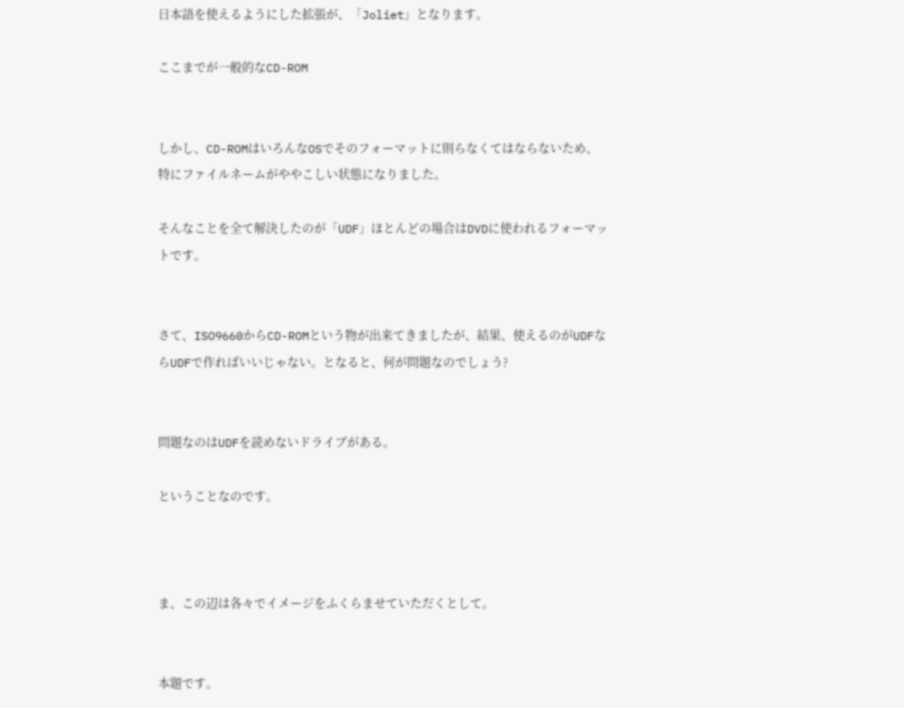日本語を使えるようにした拡張が、「Joliet」となります。

ここまでが一般的なCD-ROM


しかし、CD-ROMはいろんなOSでそのフォーマットに則らなくてはならないため、特にファイルネームがややこしい状態になりました。

そんなことを全て解決したのが「UDF」ほとんどの場合はDVDに使われるフォーマットです。


さて、ISO9660からCD-ROMという物が出来てきましたが、結果、使えるのがUDFならUDFで作ればいいじゃない。となると、何が問題なのでしょう?


問題なのはUDFを読めないドライブがある。

ということなのです。



ま、この辺は各々でイメージをふくらませていただくとして。


本題です。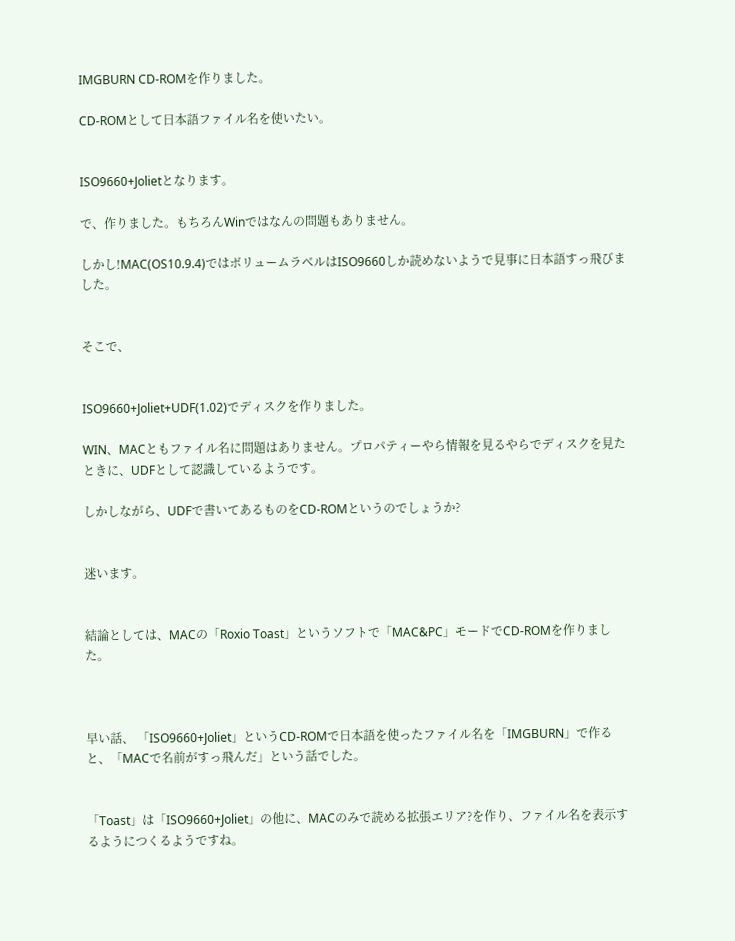IMGBURN CD-ROMを作りました。

CD-ROMとして日本語ファイル名を使いたい。


ISO9660+Jolietとなります。

で、作りました。もちろんWinではなんの問題もありません。

しかし!MAC(OS10.9.4)ではボリュームラベルはISO9660しか読めないようで見事に日本語すっ飛びました。


そこで、


ISO9660+Joliet+UDF(1.02)でディスクを作りました。

WIN、MACともファイル名に問題はありません。プロパティーやら情報を見るやらでディスクを見たときに、UDFとして認識しているようです。

しかしながら、UDFで書いてあるものをCD-ROMというのでしょうか?


迷います。


結論としては、MACの「Roxio Toast」というソフトで「MAC&PC」モードでCD-ROMを作りました。



早い話、 「ISO9660+Joliet」というCD-ROMで日本語を使ったファイル名を「IMGBURN」で作ると、「MACで名前がすっ飛んだ」という話でした。


「Toast」は「ISO9660+Joliet」の他に、MACのみで読める拡張エリア?を作り、ファイル名を表示するようにつくるようですね。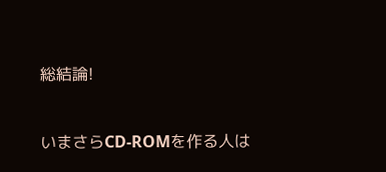総結論!


いまさらCD-ROMを作る人は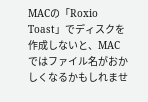MACの「Roxio Toast」でディスクを作成しないと、MACではファイル名がおかしくなるかもしれませ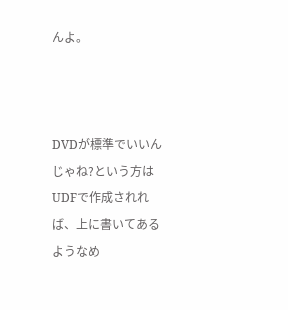んよ。



DVDが標準でいいんじゃね?という方はUDFで作成されれば、上に書いてあるようなめ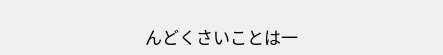んどくさいことは一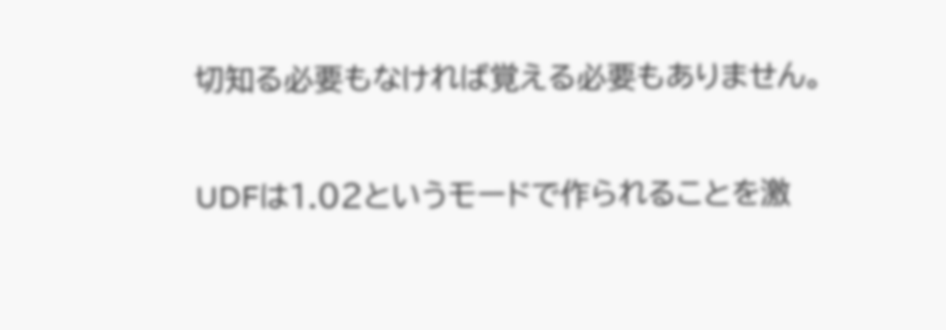切知る必要もなければ覚える必要もありません。


UDFは1.02というモードで作られることを激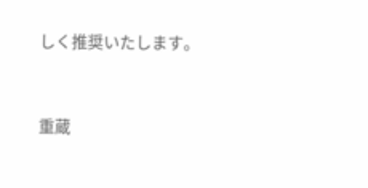しく推奨いたします。


重蔵